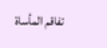تفاقم المأساة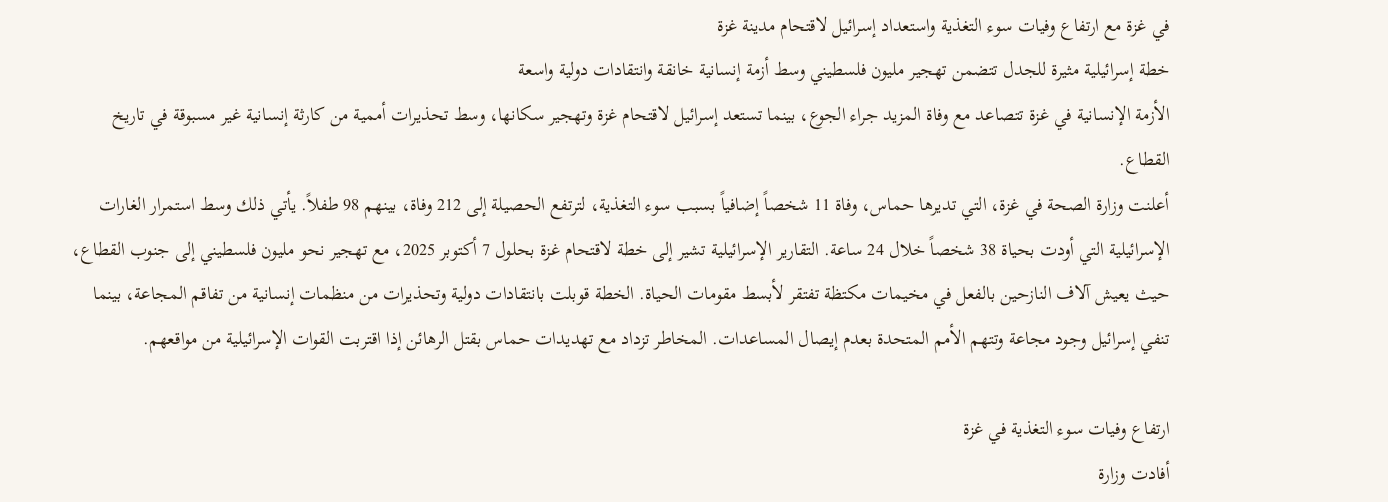في غزة مع ارتفاع وفيات سوء التغذية واستعداد إسرائيل لاقتحام مدينة غزة
خطة إسرائيلية مثيرة للجدل تتضمن تهجير مليون فلسطيني وسط أزمة إنسانية خانقة وانتقادات دولية واسعة
الأزمة الإنسانية في غزة تتصاعد مع وفاة المزيد جراء الجوع، بينما تستعد إسرائيل لاقتحام غزة وتهجير سكانها، وسط تحذيرات أممية من كارثة إنسانية غير مسبوقة في تاريخ القطاع.
أعلنت وزارة الصحة في غزة، التي تديرها حماس، وفاة 11 شخصاً إضافياً بسبب سوء التغذية، لترتفع الحصيلة إلى 212 وفاة، بينهم 98 طفلاً. يأتي ذلك وسط استمرار الغارات الإسرائيلية التي أودت بحياة 38 شخصاً خلال 24 ساعة. التقارير الإسرائيلية تشير إلى خطة لاقتحام غزة بحلول 7 أكتوبر 2025، مع تهجير نحو مليون فلسطيني إلى جنوب القطاع، حيث يعيش آلاف النازحين بالفعل في مخيمات مكتظة تفتقر لأبسط مقومات الحياة. الخطة قوبلت بانتقادات دولية وتحذيرات من منظمات إنسانية من تفاقم المجاعة، بينما تنفي إسرائيل وجود مجاعة وتتهم الأمم المتحدة بعدم إيصال المساعدات. المخاطر تزداد مع تهديدات حماس بقتل الرهائن إذا اقتربت القوات الإسرائيلية من مواقعهم.

ارتفاع وفيات سوء التغذية في غزة
أفادت وزارة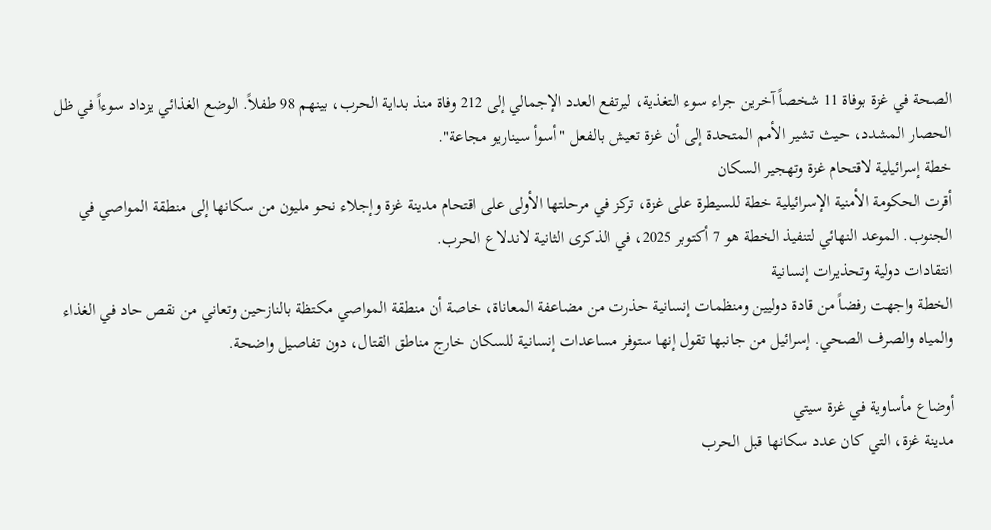الصحة في غزة بوفاة 11 شخصاً آخرين جراء سوء التغذية، ليرتفع العدد الإجمالي إلى 212 وفاة منذ بداية الحرب، بينهم 98 طفلاً. الوضع الغذائي يزداد سوءاً في ظل الحصار المشدد، حيث تشير الأمم المتحدة إلى أن غزة تعيش بالفعل "أسوأ سيناريو مجاعة".
خطة إسرائيلية لاقتحام غزة وتهجير السكان
أقرت الحكومة الأمنية الإسرائيلية خطة للسيطرة على غزة، تركز في مرحلتها الأولى على اقتحام مدينة غزة وإجلاء نحو مليون من سكانها إلى منطقة المواصي في الجنوب. الموعد النهائي لتنفيذ الخطة هو 7 أكتوبر 2025، في الذكرى الثانية لاندلاع الحرب.
انتقادات دولية وتحذيرات إنسانية
الخطة واجهت رفضاً من قادة دوليين ومنظمات إنسانية حذرت من مضاعفة المعاناة، خاصة أن منطقة المواصي مكتظة بالنازحين وتعاني من نقص حاد في الغذاء والمياه والصرف الصحي. إسرائيل من جانبها تقول إنها ستوفر مساعدات إنسانية للسكان خارج مناطق القتال، دون تفاصيل واضحة.

أوضاع مأساوية في غزة سيتي
مدينة غزة، التي كان عدد سكانها قبل الحرب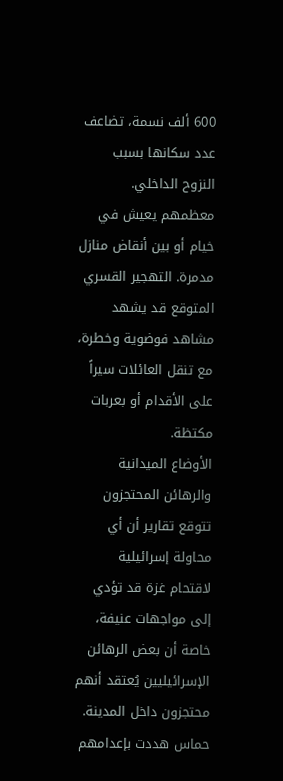600 ألف نسمة، تضاعف عدد سكانها بسبب النزوح الداخلي. معظمهم يعيش في خيام أو بين أنقاض منازل مدمرة. التهجير القسري المتوقع قد يشهد مشاهد فوضوية وخطرة، مع تنقل العائلات سيراً على الأقدام أو بعربات مكتظة.
الأوضاع الميدانية والرهائن المحتجزون
تتوقع تقارير أن أي محاولة إسرائيلية لاقتحام غزة قد تؤدي إلى مواجهات عنيفة، خاصة أن بعض الرهائن الإسرائيليين يُعتقد أنهم محتجزون داخل المدينة. حماس هددت بإعدامهم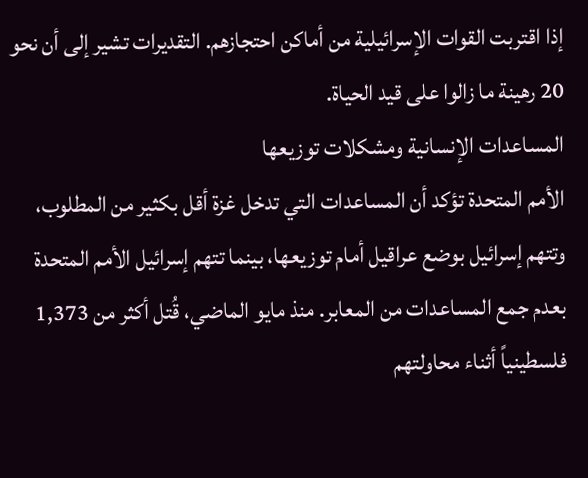إذا اقتربت القوات الإسرائيلية من أماكن احتجازهم. التقديرات تشير إلى أن نحو 20 رهينة ما زالوا على قيد الحياة.
المساعدات الإنسانية ومشكلات توزيعها
الأمم المتحدة تؤكد أن المساعدات التي تدخل غزة أقل بكثير من المطلوب، وتتهم إسرائيل بوضع عراقيل أمام توزيعها، بينما تتهم إسرائيل الأمم المتحدة بعدم جمع المساعدات من المعابر. منذ مايو الماضي، قُتل أكثر من 1,373 فلسطينياً أثناء محاولتهم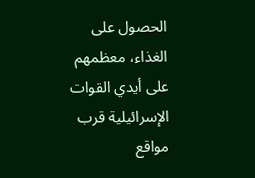الحصول على الغذاء، معظمهم على أيدي القوات الإسرائيلية قرب مواقع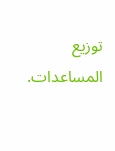توزيع المساعدات.